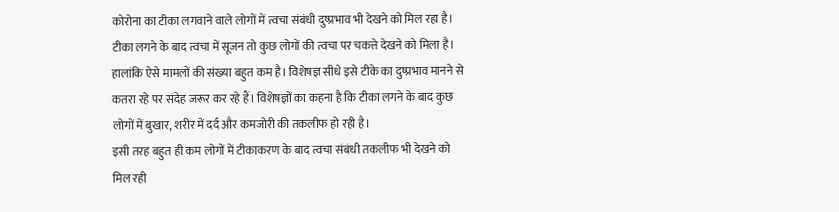कोरोना का टीका लगवाने वाले लोगों में त्वचा संबंधी दुष्प्रभाव भी देखने को मिल रहा है। टीका लगने के बाद त्वचा में सूजन तो कुछ लोगों की त्वचा पर चकत्ते देखने को मिला है। हालांकि ऐसे मामलों की संख्या बहुत कम है। विशेषज्ञ सीधे इसे टीके का दुष्प्रभाव मानने से कतरा रहे पर संदेह जरूर कर रहे हैं। विशेषज्ञों का कहना है कि टीका लगने के बाद कुछ लोगों में बुखार, शरीर में दर्द और कमजोरी की तकलीफ हो रही है।
इसी तरह बहुत ही कम लोगों में टीकाकरण के बाद त्वचा संबंधी तकलीफ भी देखने को मिल रही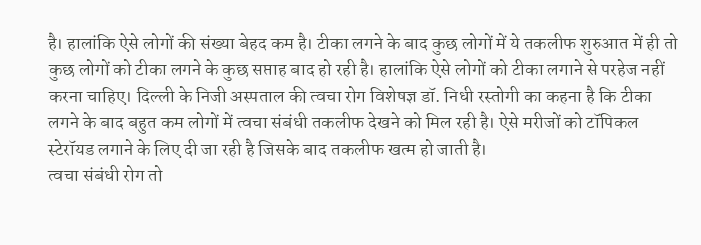है। हालांकि ऐसे लोगों की संख्या बेहद कम है। टीका लगने के बाद कुछ लोगों में ये तकलीफ शुरुआत में ही तो कुछ लोगों को टीका लगने के कुछ सप्ताह बाद हो रही है। हालांकि ऐसे लोगों को टीका लगाने से परहेज नहीं करना चाहिए। दिल्ली के निजी अस्पताल की त्वचा रोग विशेषज्ञ डॉ. निधी रस्तोगी का कहना है कि टीका लगने के बाद बहुत कम लोगों में त्वचा संबंधी तकलीफ देखने को मिल रही है। ऐसे मरीजों को टॉपिकल स्टेरॉयड लगाने के लिए दी जा रही है जिसके बाद तकलीफ खत्म हो जाती है।
त्वचा संबंधी रोग तो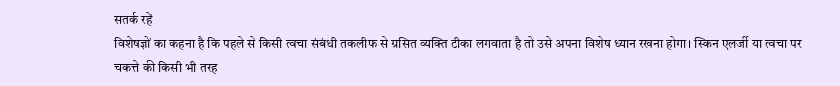सतर्क रहें
विशेषज्ञों का कहना है कि पहले से किसी त्वचा संबंधी तकलीफ से ग्रसित व्यक्ति टीका लगवाता है तो उसे अपना विशेष ध्यान रखना होगा। स्किन एलर्जी या त्वचा पर चकत्ते की किसी भी तरह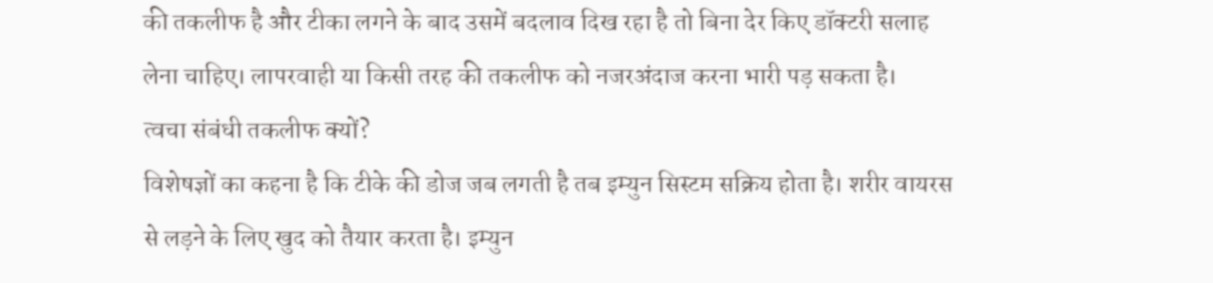की तकलीफ है और टीका लगने के बाद उसमें बदलाव दिख रहा है तो बिना देर किए डॉक्टरी सलाह लेना चाहिए। लापरवाही या किसी तरह की तकलीफ को नजरअंदाज करना भारी पड़ सकता है।
त्वचा संबंधी तकलीफ क्यों?
विशेषज्ञों का कहना है कि टीके की डोज जब लगती है तब इम्युन सिस्टम सक्रिय होता है। शरीर वायरस से लड़ने के लिए खुद को तैयार करता है। इम्युन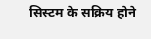सिस्टम के सक्रिय होने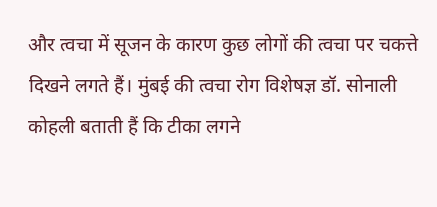और त्वचा में सूजन के कारण कुछ लोगों की त्वचा पर चकत्ते दिखने लगते हैं। मुंबई की त्वचा रोग विशेषज्ञ डॉ. सोनाली कोहली बताती हैं कि टीका लगने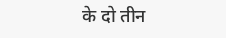के दो तीन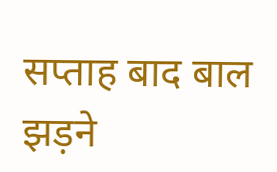सप्ताह बाद बाल झड़ने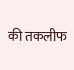की तकलीफ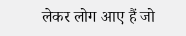लेकर लोग आए हैं जो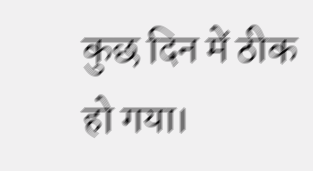कुछ दिन में ठीक हो गया।